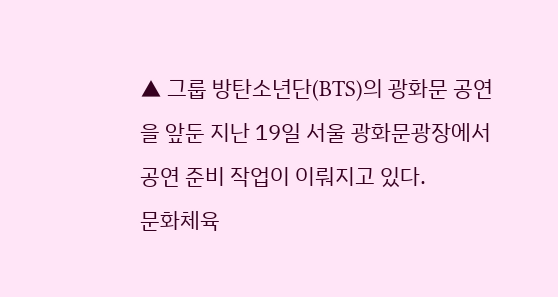▲ 그룹 방탄소년단(BTS)의 광화문 공연을 앞둔 지난 19일 서울 광화문광장에서 공연 준비 작업이 이뤄지고 있다.
문화체육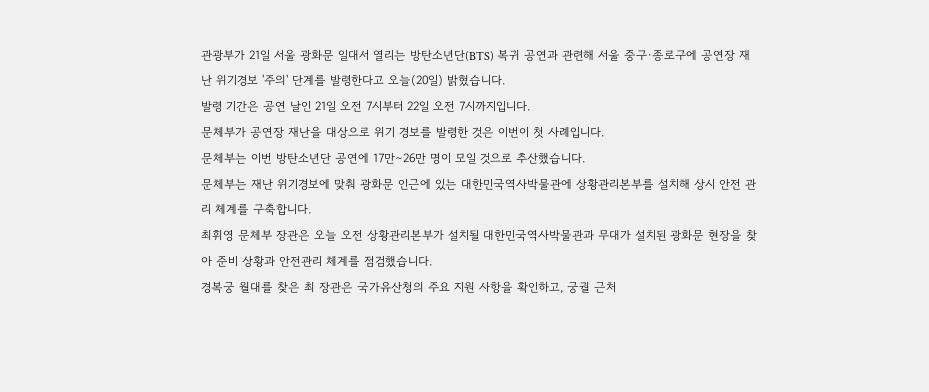관광부가 21일 서울 광화문 일대서 열리는 방탄소년단(BTS) 복귀 공연과 관련해 서울 중구·종로구에 공연장 재난 위기경보 '주의' 단계를 발령한다고 오늘(20일) 밝혔습니다.
발령 기간은 공연 날인 21일 오전 7시부터 22일 오전 7시까지입니다.
문체부가 공연장 재난을 대상으로 위기 경보를 발령한 것은 이번이 첫 사례입니다.
문체부는 이번 방탄소년단 공연에 17만∼26만 명이 모일 것으로 추산했습니다.
문체부는 재난 위기경보에 맞춰 광화문 인근에 있는 대한민국역사박물관에 상황관리본부를 설치해 상시 안전 관리 체계를 구축합니다.
최휘영 문체부 장관은 오늘 오전 상황관리본부가 설치될 대한민국역사박물관과 무대가 설치된 광화문 현장을 찾아 준비 상황과 안전관리 체계를 점검했습니다.
경복궁 월대를 찾은 최 장관은 국가유산청의 주요 지원 사항을 확인하고, 궁궐 근처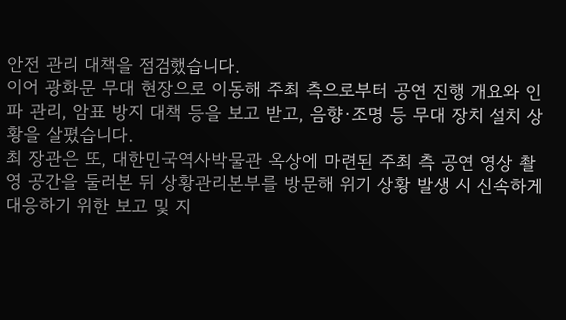안전 관리 대책을 점검했습니다.
이어 광화문 무대 현장으로 이동해 주최 측으로부터 공연 진행 개요와 인파 관리, 암표 방지 대책 등을 보고 받고, 음향·조명 등 무대 장치 설치 상황을 살폈습니다.
최 장관은 또, 대한민국역사박물관 옥상에 마련된 주최 측 공연 영상 촬영 공간을 둘러본 뒤 상황관리본부를 방문해 위기 상황 발생 시 신속하게 대응하기 위한 보고 및 지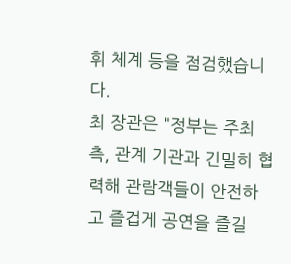휘 체계 등을 점검했습니다.
최 장관은 "정부는 주최 측, 관계 기관과 긴밀히 협력해 관람객들이 안전하고 즐겁게 공연을 즐길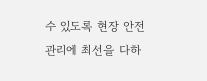수 있도록 현장 안전 관리에 최선을 다하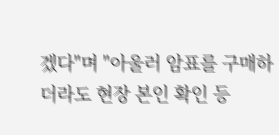겠다"며 "아울러 암표를 구매하더라도 현장 본인 확인 등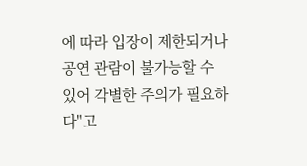에 따라 입장이 제한되거나 공연 관람이 불가능할 수 있어 각별한 주의가 필요하다"고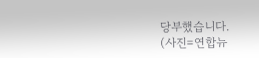당부했습니다.
(사진=연합뉴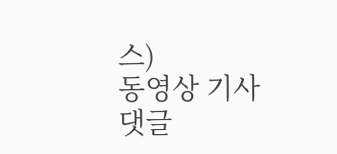스)
동영상 기사
댓글